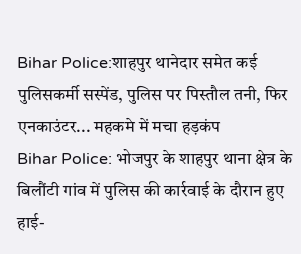Bihar Police:शाहपुर थानेदार समेत कई पुलिसकर्मी सस्पेंड, पुलिस पर पिस्तौल तनी, फिर एनकाउंटर... महकमे में मचा हड़कंप
Bihar Police: भोजपुर के शाहपुर थाना क्षेत्र के बिलौंटी गांव में पुलिस की कार्रवाई के दौरान हुए हाई-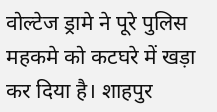वोल्टेज ड्रामे ने पूरे पुलिस महकमे को कटघरे में खड़ा कर दिया है। शाहपुर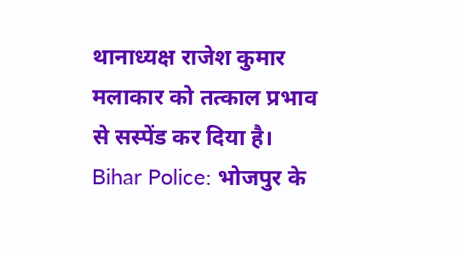थानाध्यक्ष राजेश कुमार मलाकार को तत्काल प्रभाव से सस्पेंड कर दिया है।
Bihar Police: भोजपुर के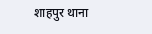शाहपुर थाना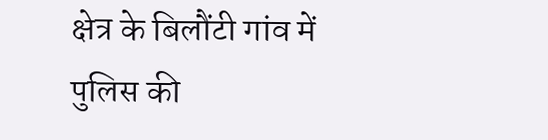क्षेत्र के बिलौंटी गांव में पुलिस की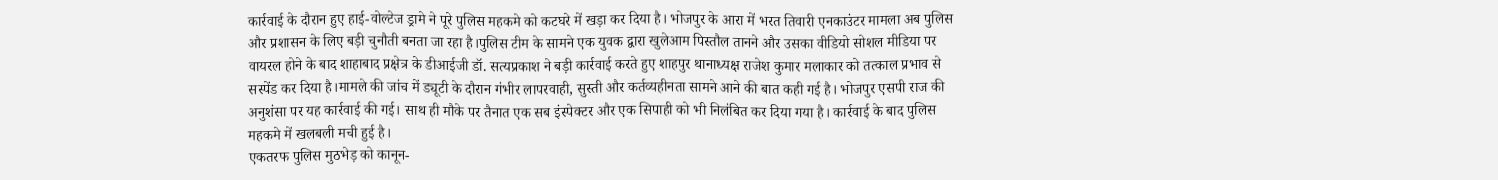कार्रवाई के दौरान हुए हाई-वोल्टेज ड्रामे ने पूरे पुलिस महकमे को कटघरे में खड़ा कर दिया है। भोजपुर के आरा में भरत तिवारी एनकाउंटर मामला अब पुलिस और प्रशासन के लिए बड़ी चुनौती बनता जा रहा है।पुलिस टीम के सामने एक युवक द्वारा खुलेआम पिस्तौल तानने और उसका वीडियो सोशल मीडिया पर वायरल होने के बाद शाहाबाद प्रक्षेत्र के डीआईजी डॉ. सत्यप्रकाश ने बड़ी कार्रवाई करते हुए शाहपुर थानाध्यक्ष राजेश कुमार मलाकार को तत्काल प्रभाव से सस्पेंड कर दिया है।मामले की जांच में ड्यूटी के दौरान गंभीर लापरवाही, सुस्ती और कर्तव्यहीनता सामने आने की बात कही गई है। भोजपुर एसपी राज की अनुशंसा पर यह कार्रवाई की गई। साथ ही मौके पर तैनात एक सब इंस्पेक्टर और एक सिपाही को भी निलंबित कर दिया गया है। कार्रवाई के बाद पुलिस महकमे में खलबली मची हुई है।
एकतरफ पुलिस मुठभेड़ को कानून-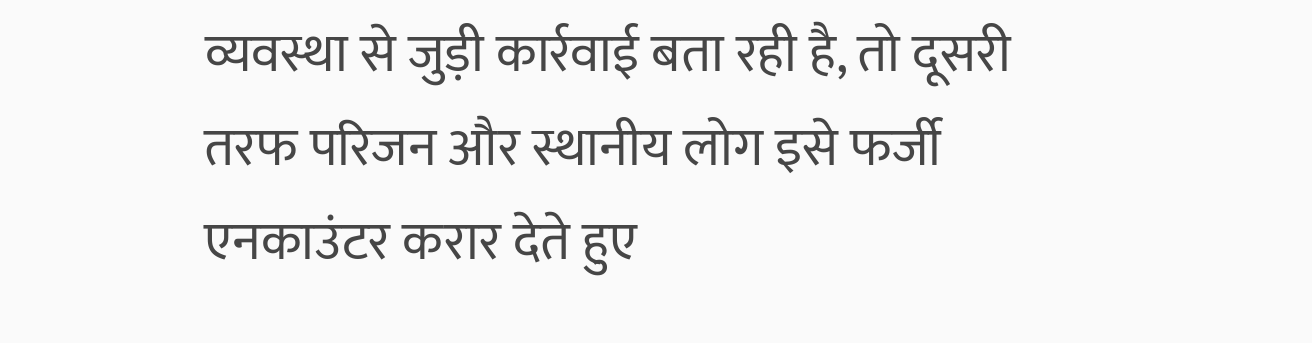व्यवस्था से जुड़ी कार्रवाई बता रही है, तो दूसरी तरफ परिजन और स्थानीय लोग इसे फर्जी एनकाउंटर करार देते हुए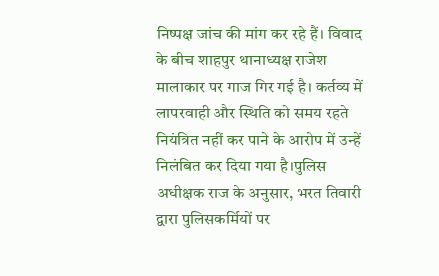निष्पक्ष जांच की मांग कर रहे हैं। विवाद के बीच शाहपुर थानाध्यक्ष राजेश मालाकार पर गाज गिर गई है। कर्तव्य में लापरवाही और स्थिति को समय रहते नियंत्रित नहीं कर पाने के आरोप में उन्हें निलंबित कर दिया गया है।पुलिस अधीक्षक राज के अनुसार, भरत तिवारी द्वारा पुलिसकर्मियों पर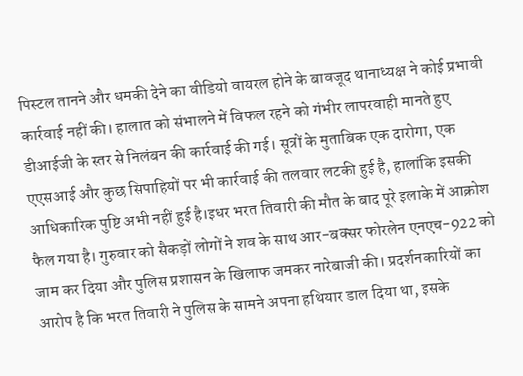पिस्टल तानने और धमकी देने का वीडियो वायरल होने के बावजूद थानाध्यक्ष ने कोई प्रभावी कार्रवाई नहीं की। हालात को संभालने में विफल रहने को गंभीर लापरवाही मानते हुए डीआईजी के स्तर से निलंबन की कार्रवाई की गई। सूत्रों के मुताबिक एक दारोगा, एक एएसआई और कुछ सिपाहियों पर भी कार्रवाई की तलवार लटकी हुई है, हालांकि इसकी आधिकारिक पुष्टि अभी नहीं हुई है।इधर भरत तिवारी की मौत के बाद पूरे इलाके में आक्रोश फैल गया है। गुरुवार को सैकड़ों लोगों ने शव के साथ आर-बक्सर फोरलेन एनएच-922 को जाम कर दिया और पुलिस प्रशासन के खिलाफ जमकर नारेबाजी की। प्रदर्शनकारियों का आरोप है कि भरत तिवारी ने पुलिस के सामने अपना हथियार डाल दिया था, इसके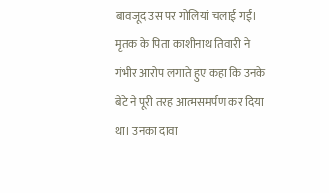बावजूद उस पर गोलियां चलाई गईं।
मृतक के पिता काशीनाथ तिवारी ने गंभीर आरोप लगाते हुए कहा कि उनके बेटे ने पूरी तरह आत्मसमर्पण कर दिया था। उनका दावा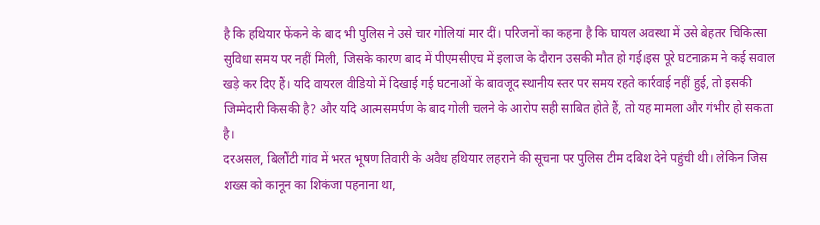है कि हथियार फेंकने के बाद भी पुलिस ने उसे चार गोलियां मार दीं। परिजनों का कहना है कि घायल अवस्था में उसे बेहतर चिकित्सा सुविधा समय पर नहीं मिली, जिसके कारण बाद में पीएमसीएच में इलाज के दौरान उसकी मौत हो गई।इस पूरे घटनाक्रम ने कई सवाल खड़े कर दिए हैं। यदि वायरल वीडियो में दिखाई गई घटनाओं के बावजूद स्थानीय स्तर पर समय रहते कार्रवाई नहीं हुई, तो इसकी जिम्मेदारी किसकी है? और यदि आत्मसमर्पण के बाद गोली चलने के आरोप सही साबित होते हैं, तो यह मामला और गंभीर हो सकता है।
दरअसल, बिलौंटी गांव में भरत भूषण तिवारी के अवैध हथियार लहराने की सूचना पर पुलिस टीम दबिश देने पहुंची थी। लेकिन जिस शख्स को कानून का शिकंजा पहनाना था,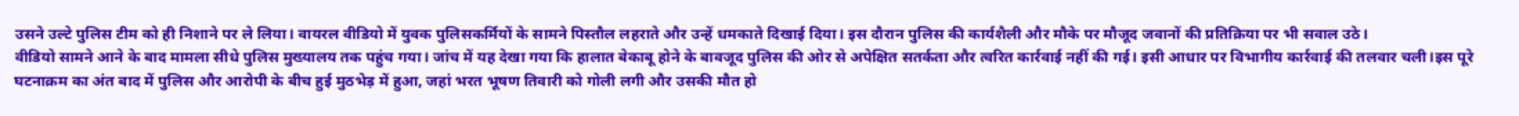उसने उल्टे पुलिस टीम को ही निशाने पर ले लिया। वायरल वीडियो में युवक पुलिसकर्मियों के सामने पिस्तौल लहराते और उन्हें धमकाते दिखाई दिया। इस दौरान पुलिस की कार्यशैली और मौके पर मौजूद जवानों की प्रतिक्रिया पर भी सवाल उठे।
वीडियो सामने आने के बाद मामला सीधे पुलिस मुख्यालय तक पहुंच गया। जांच में यह देखा गया कि हालात बेकाबू होने के बावजूद पुलिस की ओर से अपेक्षित सतर्कता और त्वरित कार्रवाई नहीं की गई। इसी आधार पर विभागीय कार्रवाई की तलवार चली।इस पूरे घटनाक्रम का अंत बाद में पुलिस और आरोपी के बीच हुई मुठभेड़ में हुआ, जहां भरत भूषण तिवारी को गोली लगी और उसकी मौत हो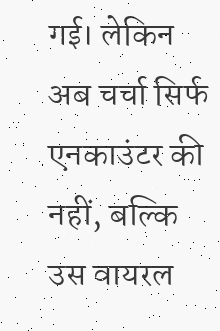गई। लेकिन अब चर्चा सिर्फ एनकाउंटर की नहीं, बल्कि उस वायरल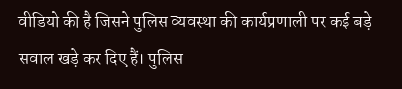वीडियो की है जिसने पुलिस व्यवस्था की कार्यप्रणाली पर कई बड़े सवाल खड़े कर दिए हैं। पुलिस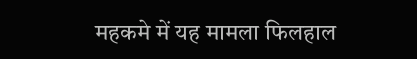महकमे में यह मामला फिलहाल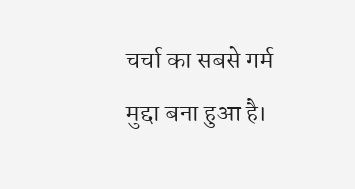चर्चा का सबसे गर्म मुद्दा बना हुआ है।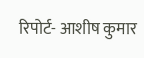रिपोर्ट- आशीष कुमार